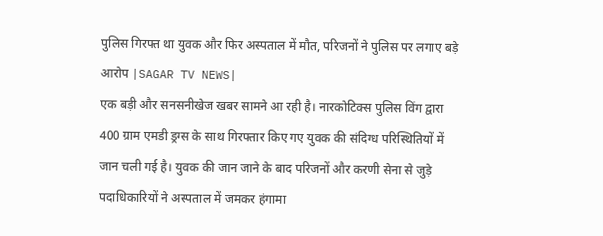पुलिस गिरफ्त था युवक और फिर अस्पताल में मौत, परिजनों ने पुलिस पर लगाए बड़े आरोप |SAGAR TV NEWS|
एक बड़ी और सनसनीखेज खबर सामने आ रही है। नारकोटिक्स पुलिस विंग द्वारा 400 ग्राम एमडी ड्रग्स के साथ गिरफ्तार किए गए युवक की संदिग्ध परिस्थितियों में जान चली गई है। युवक की जान जाने के बाद परिजनों और करणी सेना से जुड़े पदाधिकारियों ने अस्पताल में जमकर हंगामा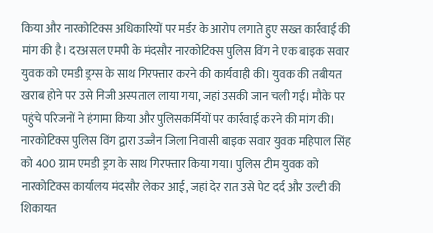किया और नारकोटिक्स अधिकारियों पर मर्डर के आरोप लगाते हुए सख्त कार्रवाई की मांग की है। दरअसल एमपी के मंदसौर नारकोटिक्स पुलिस विंग ने एक बाइक सवार युवक को एमडी ड्रग्स के साथ गिरफ्तार करने की कार्यवाही की। युवक की तबीयत खराब होने पर उसे निजी अस्पताल लाया गया, जहां उसकी जान चली गई। मौके पर पहुंचे परिजनों ने हंगामा किया और पुलिसकर्मियों पर कार्रवाई करने की मांग की।
नारकोटिक्स पुलिस विंग द्वारा उज्जैन जिला निवासी बाइक सवार युवक महिपाल सिंह को 400 ग्राम एमडी ड्रग के साथ गिरफ्तार किया गया। पुलिस टीम युवक को नारकोटिक्स कार्यालय मंदसौर लेकर आई, जहां देर रात उसे पेट दर्द और उल्टी की शिकायत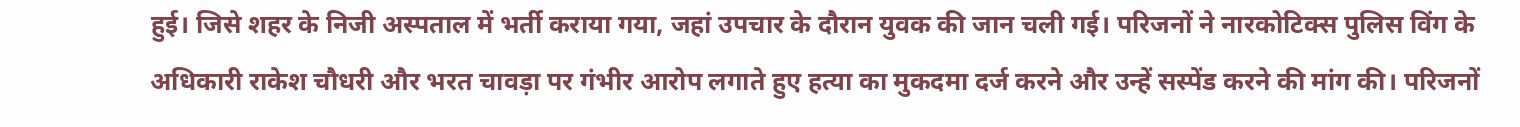हुई। जिसे शहर के निजी अस्पताल में भर्ती कराया गया, जहां उपचार के दौरान युवक की जान चली गई। परिजनों ने नारकोटिक्स पुलिस विंग के अधिकारी राकेश चौधरी और भरत चावड़ा पर गंभीर आरोप लगाते हुए हत्या का मुकदमा दर्ज करने और उन्हें सस्पेंड करने की मांग की। परिजनों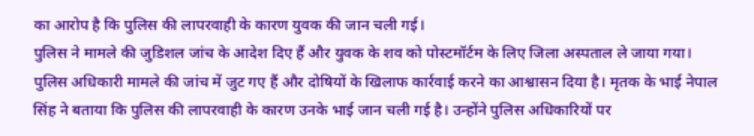का आरोप है कि पुलिस की लापरवाही के कारण युवक की जान चली गई।
पुलिस ने मामले की जुडिशल जांच के आदेश दिए हैं और युवक के शव को पोस्टमॉर्टम के लिए जिला अस्पताल ले जाया गया। पुलिस अधिकारी मामले की जांच में जुट गए हैं और दोषियों के खिलाफ कार्रवाई करने का आश्वासन दिया है। मृतक के भाई नेपाल सिंह ने बताया कि पुलिस की लापरवाही के कारण उनके भाई जान चली गई है। उन्होंने पुलिस अधिकारियों पर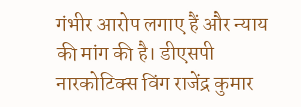गंभीर आरोप लगाए हैं और न्याय की मांग की है। डीएसपी नारकोटिक्स विंग राजेंद्र कुमार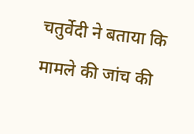चतुर्वेदी ने बताया कि मामले की जांच की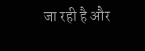जा रही है और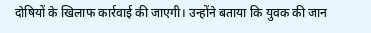दोषियों के खिलाफ कार्रवाई की जाएगी। उन्होंने बताया कि युवक की जान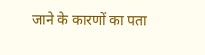जाने के कारणों का पता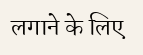लगाने के लिए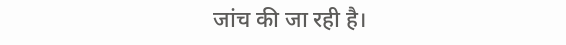जांच की जा रही है।